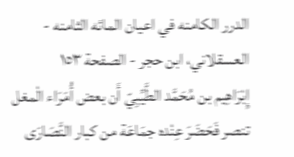الدرر الكامنه في اعيان المائه الثامنه - العسقلاني، ابن حجر - الصفحة ١٥٣
إِبْرَاهِيم بن مُحَمَّد الطَّيِّبِيّ أَن بعض أُمَرَاء الْمغل تنصر فَحَضَرَ عِنْده جمَاعَة من كبار النَّصَارَى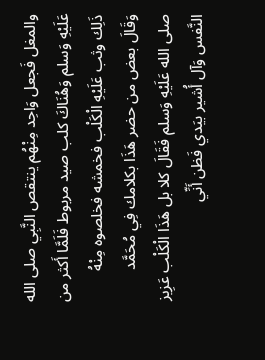والمغل فَجعل وَاحِد مِنْهُم ينتقص النَّبِي صلى الله عَلَيْهِ وَسلم وَهُنَاكَ كلب صيد مربوط فَلَمَّا أَكثر من ذَلِك وثب عَلَيْهِ الْكَلْب فخمشه فخلصوه مِنْهُ وَقَالَ بعض من حضر هَذَا بكلامك فِي مُحَمَّد صلى الله عَلَيْهِ وَسلم فَقَالَ كلا بل هَذَا الْكَلْب عَزِيز النَّفس وَآل أُشير بيَدي فَظن أَنِّي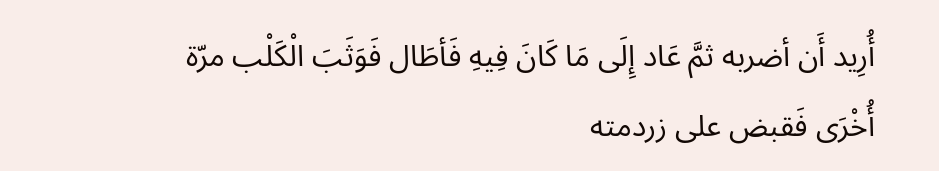أُرِيد أَن أضربه ثمَّ عَاد إِلَى مَا كَانَ فِيهِ فَأطَال فَوَثَبَ الْكَلْب مرّة أُخْرَى فَقبض على زردمته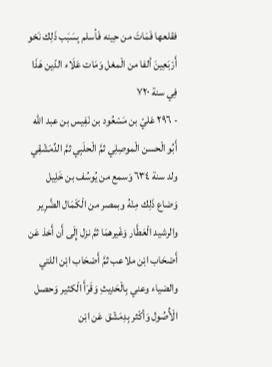فقلعها فَمَاتَ من حِينه فَأسلم بِسَبَب ذَلِك نَحْو أَرْبَعِينَ ألفا من الْمغل وَمَات عَلَاء الدّين هَذَا فِي سنة ٧٢٠
- ٢٩٦ عَليّ بن مَسْعُود بن نَفِيس بن عبد الله أَبُو الْحسن الْموصِلِي ثمَّ الْحلَبِي ثمَّ الدِّمَشْقِي ولد سنة ٦٣٤ وَسمع من يُوسُف بن خَلِيل وَضاع ذَلِك مِنْهُ وبمصر من الْكَمَال الضَّرِير والرشيد الْعَطَّار وَغَيرهمَا ثمَّ نزل إِلَى أَن أَخذ عَن أَصْحَاب ابْن ملاعب ثمَّ أَصْحَاب ابْن اللتي والضياء وعني بِالْحَدِيثِ وَقَرَأَ الْكثير وَحصل الْأُصُول وَأكْثر بِدِمَشْق عَن ابْن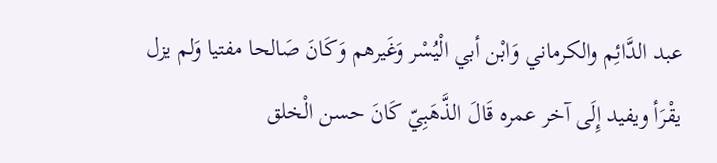عبد الدَّائِم والكرماني وَابْن أبي الْيُسْر وَغَيرهم وَكَانَ صَالحا مفتيا وَلم يزل يقْرَأ ويفيد إِلَى آخر عمره قَالَ الذَّهَبِيّ كَانَ حسن الْخلق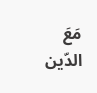مَعَ الدّين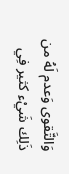وَالتَّقوى وَعدم لَهُ من ذَلِك شَيْء كثير فِي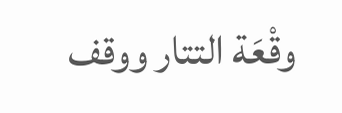وقْعَة التتار ووقف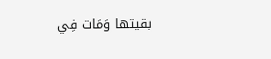بقيتها وَمَات فِي